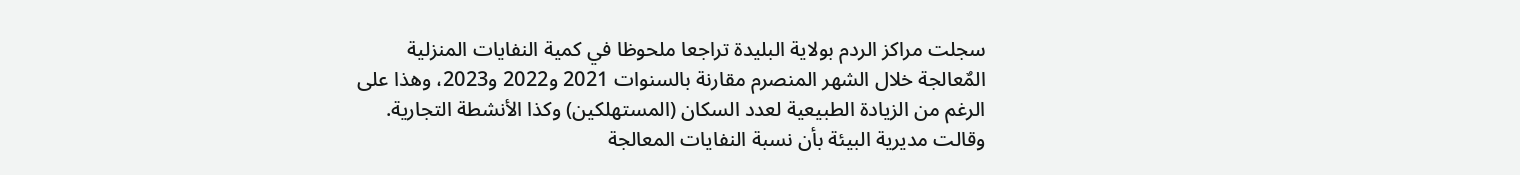سجلت مراكز الردم بولاية البليدة تراجعا ملحوظا في كمية النفايات المنزلية المٌعالجة خلال الشهر المنصرم مقارنة بالسنوات 2021 و2022 و2023، وهذا على الرغم من الزيادة الطبيعية لعدد السكان (المستهلكين) وكذا الأنشطة التجارية. وقالت مديرية البيئة بأن نسبة النفايات المعالجة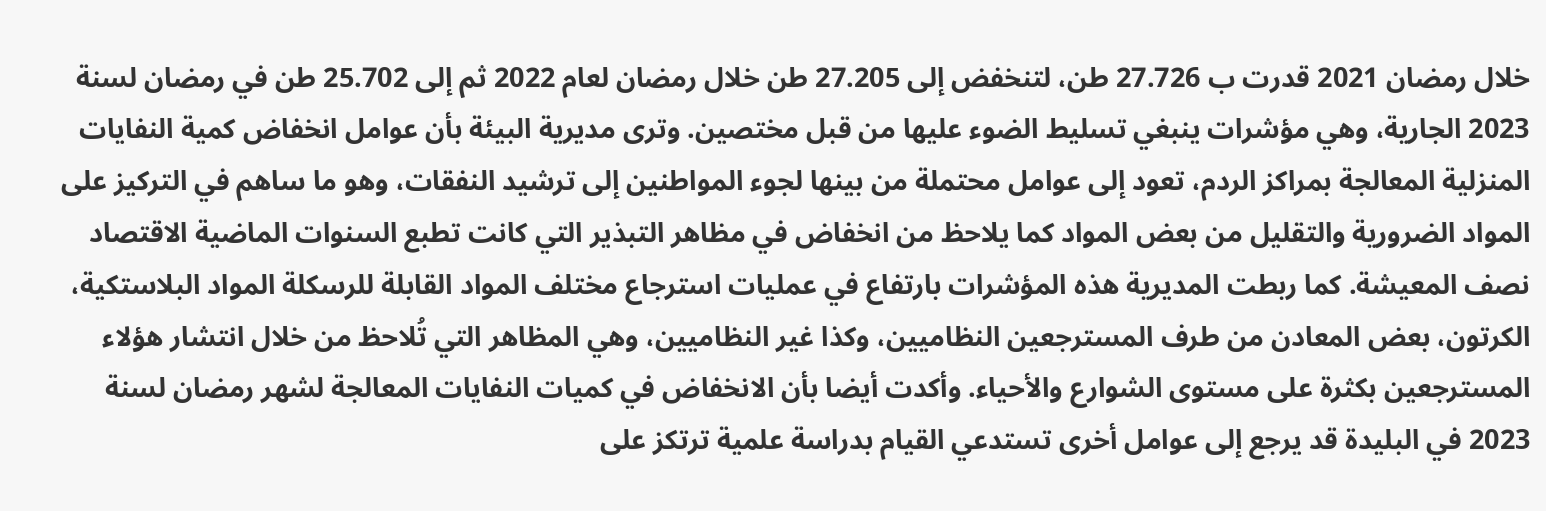خلال رمضان 2021 قدرت ب 27.726 طن، لتنخفض إلى 27.205 طن خلال رمضان لعام 2022 ثم إلى 25.702 طن في رمضان لسنة 2023 الجارية، وهي مؤشرات ينبغي تسليط الضوء عليها من قبل مختصين. وترى مديرية البيئة بأن عوامل انخفاض كمية النفايات المنزلية المعالجة بمراكز الردم، تعود إلى عوامل محتملة من بينها لجوء المواطنين إلى ترشيد النفقات، وهو ما ساهم في التركيز على المواد الضرورية والتقليل من بعض المواد كما يلاحظ من انخفاض في مظاهر التبذير التي كانت تطبع السنوات الماضية الاقتصاد نصف المعيشة. كما ربطت المديرية هذه المؤشرات بارتفاع في عمليات استرجاع مختلف المواد القابلة للرسكلة المواد البلاستكية، الكرتون، بعض المعادن من طرف المسترجعين النظاميين، وكذا غير النظاميين، وهي المظاهر التي تُلاحظ من خلال انتشار هؤلاء المسترجعين بكثرة على مستوى الشوارع والأحياء. وأكدت أيضا بأن الانخفاض في كميات النفايات المعالجة لشهر رمضان لسنة 2023 في البليدة قد يرجع إلى عوامل أخرى تستدعي القيام بدراسة علمية ترتكز على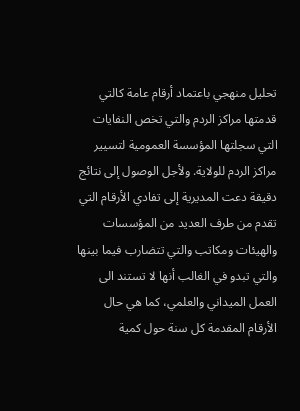تحليل منهجي باعتماد أرقام عامة كالتي قدمتها مراكز الردم والتي تخص النفايات التي سجلتها المؤسسة العمومية لتسيير مراكز الردم للولاية. ولأجل الوصول إلى نتائج دقيقة دعت المديرية إلى تفادي الأرقام التي تقدم من طرف العديد من المؤسسات والهيئات ومكاتب والتي تتضارب فيما بينها والتي تبدو في الغالب أنها لا تستند الى العمل الميداني والعلمي، كما هي حال الأرقام المقدمة كل سنة حول كمية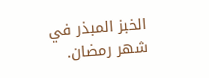الخبز المبذر في شهر رمضان.